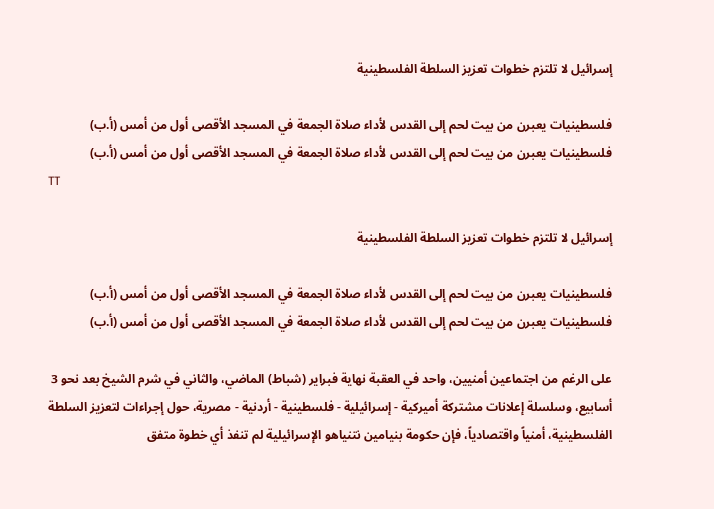إسرائيل لا تلتزم خطوات تعزيز السلطة الفلسطينية

فلسطينيات يعبرن من بيت لحم إلى القدس لأداء صلاة الجمعة في المسجد الأقصى أول من أمس (أ.ب)
فلسطينيات يعبرن من بيت لحم إلى القدس لأداء صلاة الجمعة في المسجد الأقصى أول من أمس (أ.ب)
TT

إسرائيل لا تلتزم خطوات تعزيز السلطة الفلسطينية

فلسطينيات يعبرن من بيت لحم إلى القدس لأداء صلاة الجمعة في المسجد الأقصى أول من أمس (أ.ب)
فلسطينيات يعبرن من بيت لحم إلى القدس لأداء صلاة الجمعة في المسجد الأقصى أول من أمس (أ.ب)

على الرغم من اجتماعين أمنيين، واحد في العقبة نهاية فبراير (شباط) الماضي، والثاني في شرم الشيخ بعد نحو 3 أسابيع، وسلسلة إعلانات مشتركة أميركية - إسرائيلية - فلسطينية - أردنية - مصرية، حول إجراءات لتعزيز السلطة الفلسطينية، أمنياً واقتصادياً، فإن حكومة بنيامين نتنياهو الإسرائيلية لم تنفذ أي خطوة متفق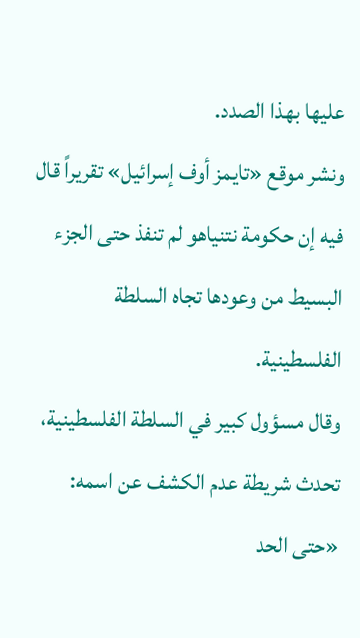عليها بهذا الصدد.
ونشر موقع «تايمز أوف إسرائيل» تقريراً قال فيه إن حكومة نتنياهو لم تنفذ حتى الجزء البسيط من وعودها تجاه السلطة الفلسطينية.
وقال مسؤول كبير في السلطة الفلسطينية، تحدث شريطة عدم الكشف عن اسمه: «حتى الحد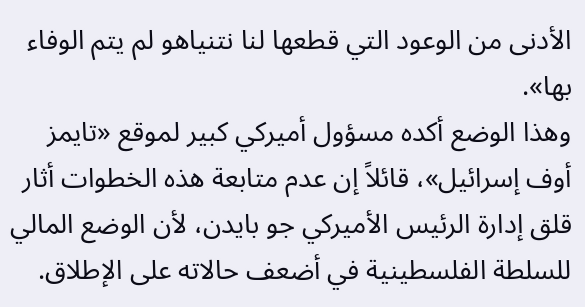الأدنى من الوعود التي قطعها لنا نتنياهو لم يتم الوفاء بها».
وهذا الوضع أكده مسؤول أميركي كبير لموقع «تايمز أوف إسرائيل»، قائلاً إن عدم متابعة هذه الخطوات أثار قلق إدارة الرئيس الأميركي جو بايدن، لأن الوضع المالي للسلطة الفلسطينية في أضعف حالاته على الإطلاق.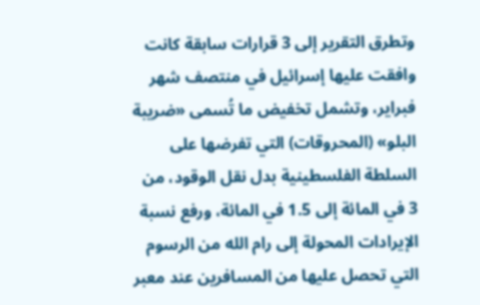وتطرق التقرير إلى 3 قرارات سابقة كانت وافقت عليها إسرائيل في منتصف شهر فبراير، وتشمل تخفيض ما تُسمى «ضريبة البلو» (المحروقات) التي تفرضها على السلطة الفلسطينية بدل نقل الوقود، من 3 في المائة إلى 1.5 في المائة، ورفع نسبة الإيرادات المحولة إلى رام الله من الرسوم التي تحصل عليها من المسافرين عند معبر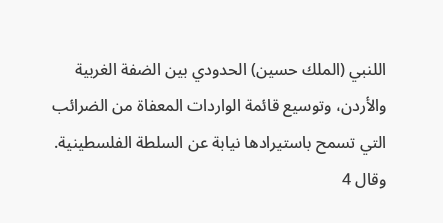اللنبي (الملك حسين) الحدودي بين الضفة الغربية والأردن، وتوسيع قائمة الواردات المعفاة من الضرائب التي تسمح باستيرادها نيابة عن السلطة الفلسطينية. وقال 4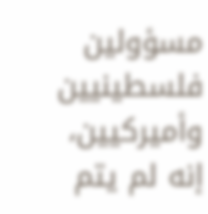مسؤولين فلسطينيين وأميركيين، إنه لم يتم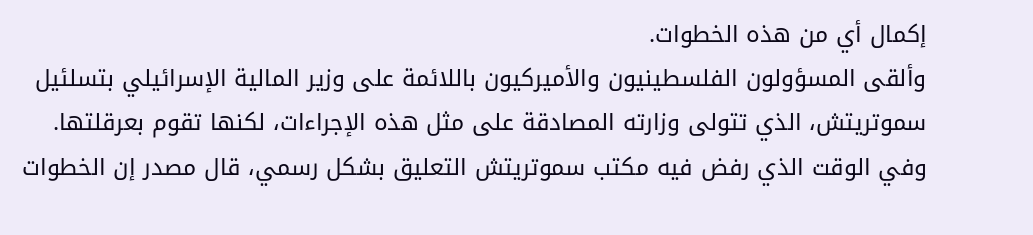إكمال أي من هذه الخطوات.
وألقى المسؤولون الفلسطينيون والأميركيون باللائمة على وزير المالية الإسرائيلي بتسلئيل سموتريتش، الذي تتولى وزارته المصادقة على مثل هذه الإجراءات، لكنها تقوم بعرقلتها.
وفي الوقت الذي رفض فيه مكتب سموتريتش التعليق بشكل رسمي، قال مصدر إن الخطوات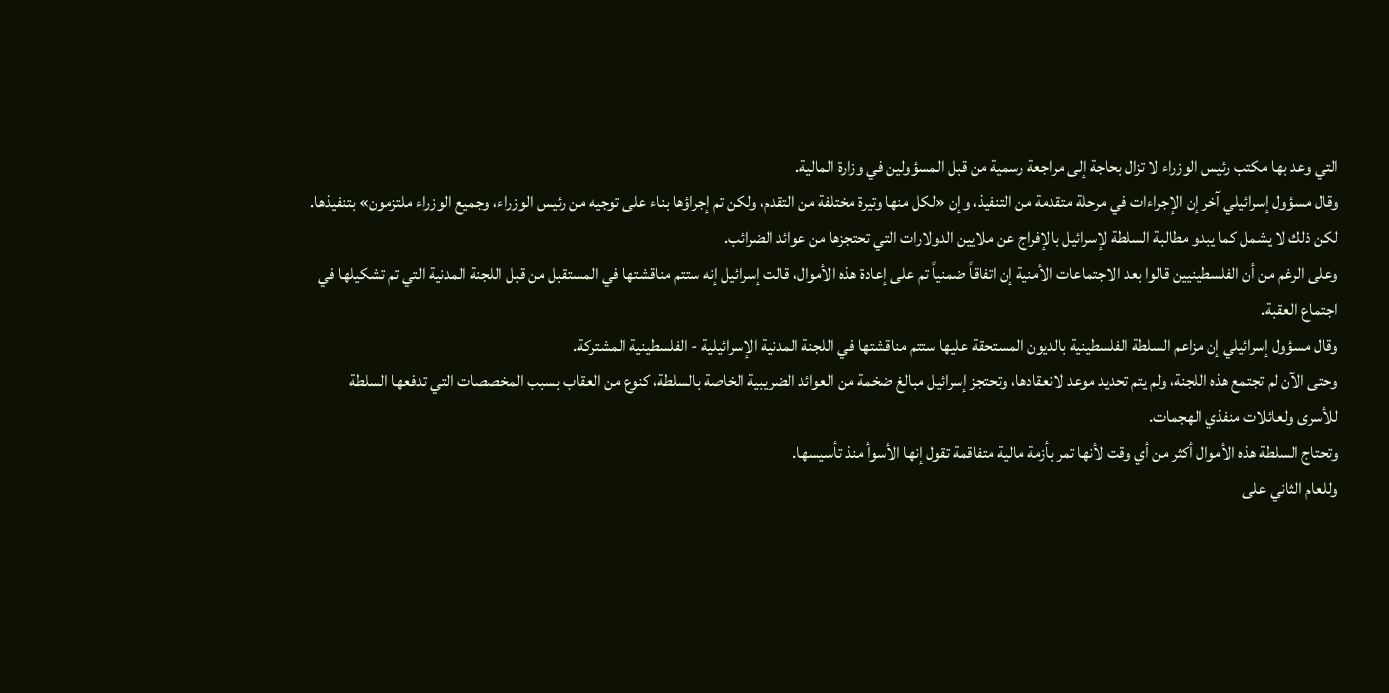التي وعد بها مكتب رئيس الوزراء لا تزال بحاجة إلى مراجعة رسمية من قبل المسؤولين في وزارة المالية.
وقال مسؤول إسرائيلي آخر إن الإجراءات في مرحلة متقدمة من التنفيذ، وإن «لكل منها وتيرة مختلفة من التقدم، ولكن تم إجراؤها بناء على توجيه من رئيس الوزراء، وجميع الوزراء ملتزمون» بتنفيذها.
لكن ذلك لا يشمل كما يبدو مطالبة السلطة لإسرائيل بالإفراج عن ملايين الدولارات التي تحتجزها من عوائد الضرائب.
وعلى الرغم من أن الفلسطينيين قالوا بعد الاجتماعات الأمنية إن اتفاقاً ضمنياً تم على إعادة هذه الأموال، قالت إسرائيل إنه ستتم مناقشتها في المستقبل من قبل اللجنة المدنية التي تم تشكيلها في اجتماع العقبة.
وقال مسؤول إسرائيلي إن مزاعم السلطة الفلسطينية بالديون المستحقة عليها ستتم مناقشتها في اللجنة المدنية الإسرائيلية - الفلسطينية المشتركة.
وحتى الآن لم تجتمع هذه اللجنة، ولم يتم تحديد موعد لانعقادها، وتحتجز إسرائيل مبالغ ضخمة من العوائد الضريبية الخاصة بالسلطة، كنوع من العقاب بسبب المخصصات التي تدفعها السلطة للأسرى ولعائلات منفذي الهجمات.
وتحتاج السلطة هذه الأموال أكثر من أي وقت لأنها تمر بأزمة مالية متفاقمة تقول إنها الأسوأ منذ تأسيسها.
وللعام الثاني على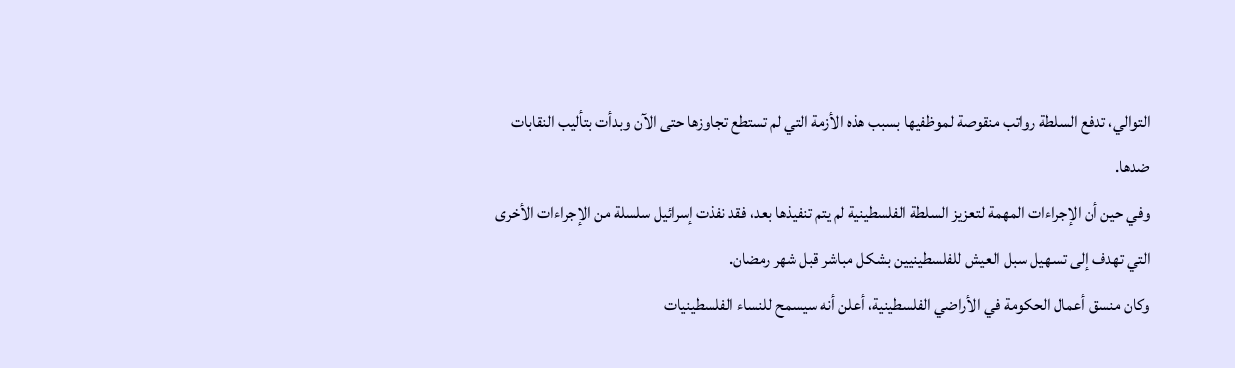التوالي، تدفع السلطة رواتب منقوصة لموظفيها بسبب هذه الأزمة التي لم تستطع تجاوزها حتى الآن وبدأت بتأليب النقابات ضدها.
وفي حين أن الإجراءات المهمة لتعزيز السلطة الفلسطينية لم يتم تنفيذها بعد، فقد نفذت إسرائيل سلسلة من الإجراءات الأخرى التي تهدف إلى تسهيل سبل العيش للفلسطينيين بشكل مباشر قبل شهر رمضان.
وكان منسق أعمال الحكومة في الأراضي الفلسطينية، أعلن أنه سيسمح للنساء الفلسطينيات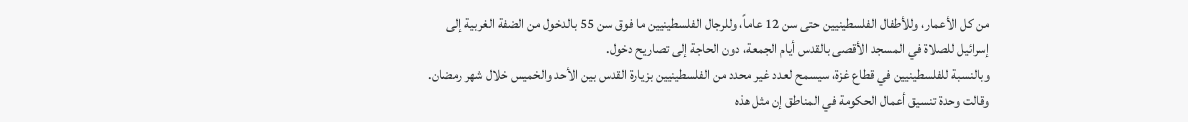من كل الأعمار، وللأطفال الفلسطينيين حتى سن 12 عاماً، وللرجال الفلسطينيين ما فوق سن 55 بالدخول من الضفة الغربية إلى إسرائيل للصلاة في المسجد الأقصى بالقدس أيام الجمعة، دون الحاجة إلى تصاريح دخول.
وبالنسبة للفلسطينيين في قطاع غزة، سيسمح لعدد غير محدد من الفلسطينيين بزيارة القدس بين الأحد والخميس خلال شهر رمضان. وقالت وحدة تنسيق أعمال الحكومة في المناطق إن مثل هذه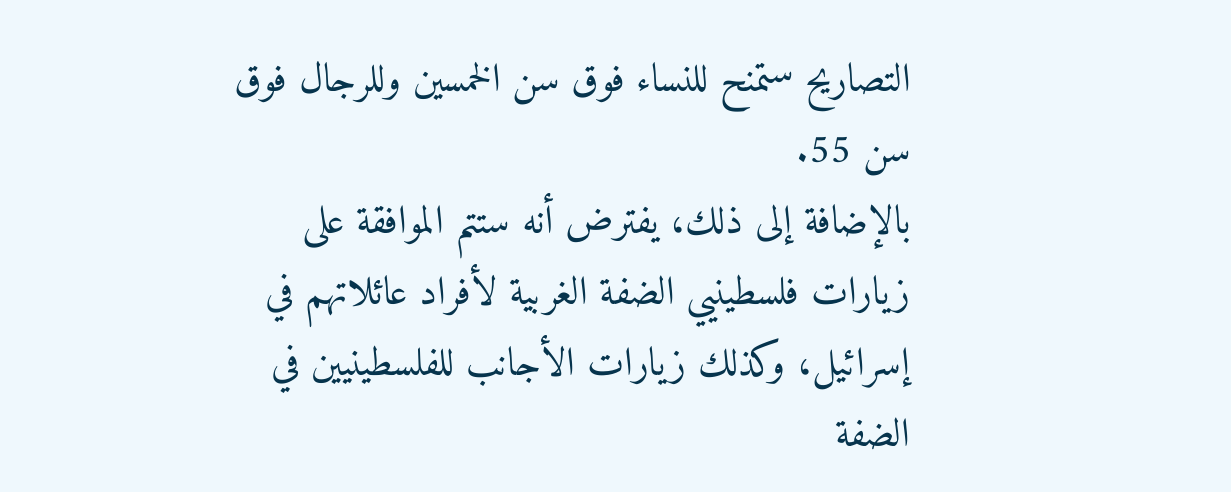التصاريح ستمنح للنساء فوق سن الخمسين وللرجال فوق سن 55.
بالإضافة إلى ذلك، يفترض أنه ستتم الموافقة على زيارات فلسطينيي الضفة الغربية لأفراد عائلاتهم في إسرائيل، وكذلك زيارات الأجانب للفلسطينيين في الضفة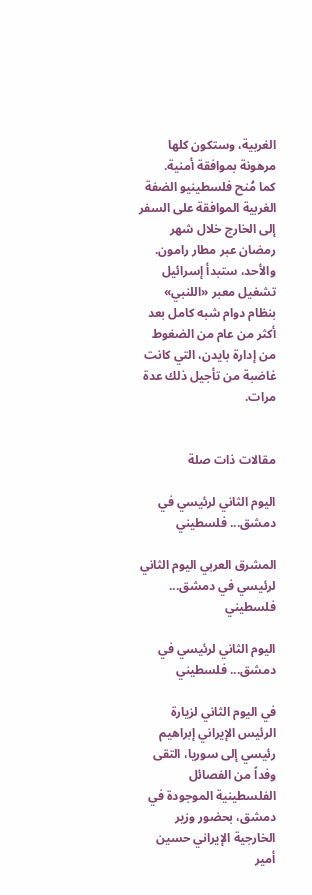الغربية، وستكون كلها مرهونة بموافقة أمنية.
كما مُنح فلسطينيو الضفة الغربية الموافقة على السفر إلى الخارج خلال شهر رمضان عبر مطار رامون.
والأحد، ستبدأ إسرائيل تشغيل معبر «اللنبي» بنظام دوام شبه كامل بعد أكثر من عام من الضغوط من إدارة بايدن، التي كانت غاضبة من تأجيل ذلك عدة مرات.


مقالات ذات صلة

اليوم الثاني لرئيسي في دمشق... فلسطيني

المشرق العربي اليوم الثاني لرئيسي في دمشق... فلسطيني

اليوم الثاني لرئيسي في دمشق... فلسطيني

في اليوم الثاني لزيارة الرئيس الإيراني إبراهيم رئيسي إلى سوريا، التقى وفداً من الفصائل الفلسطينية الموجودة في دمشق، بحضور وزير الخارجية الإيراني حسين أمير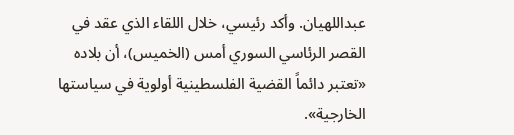عبداللهيان. وأكد رئيسي، خلال اللقاء الذي عقد في القصر الرئاسي السوري أمس (الخميس)، أن بلاده «تعتبر دائماً القضية الفلسطينية أولوية في سياستها الخارجية».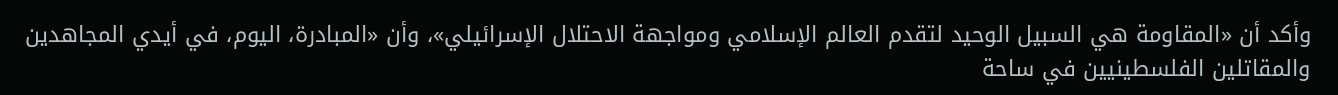وأكد أن «المقاومة هي السبيل الوحيد لتقدم العالم الإسلامي ومواجهة الاحتلال الإسرائيلي»، وأن «المبادرة، اليوم، في أيدي المجاهدين والمقاتلين الفلسطينيين في ساحة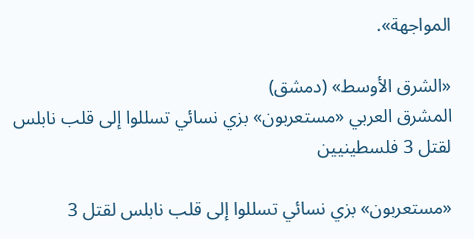المواجهة».

«الشرق الأوسط» (دمشق)
المشرق العربي «مستعربون» بزي نسائي تسللوا إلى قلب نابلس لقتل 3 فلسطينيين

«مستعربون» بزي نسائي تسللوا إلى قلب نابلس لقتل 3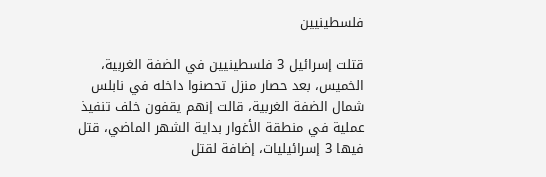فلسطينيين

قتلت إسرائيل 3 فلسطينيين في الضفة الغربية، الخميس، بعد حصار منزل تحصنوا داخله في نابلس شمال الضفة الغربية، قالت إنهم يقفون خلف تنفيذ عملية في منطقة الأغوار بداية الشهر الماضي، قتل فيها 3 إسرائيليات، إضافة لقتل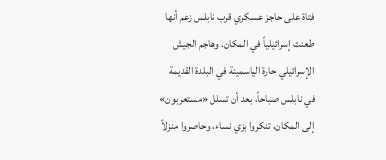فتاة على حاجز عسكري قرب نابلس زعم أنها طعنت إسرائيلياً في المكان. وهاجم الجيش الإسرائيلي حارة الياسمينة في البلدة القديمة في نابلس صباحاً، بعد أن تسلل «مستعربون» إلى المكان، تنكروا بزي نساء، وحاصروا منزلاً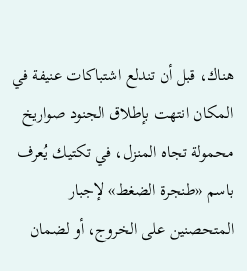هناك، قبل أن تندلع اشتباكات عنيفة في المكان انتهت بإطلاق الجنود صواريخ محمولة تجاه المنزل، في تكتيك يُعرف باسم «طنجرة الضغط» لإجبار المتحصنين على الخروج، أو لضمان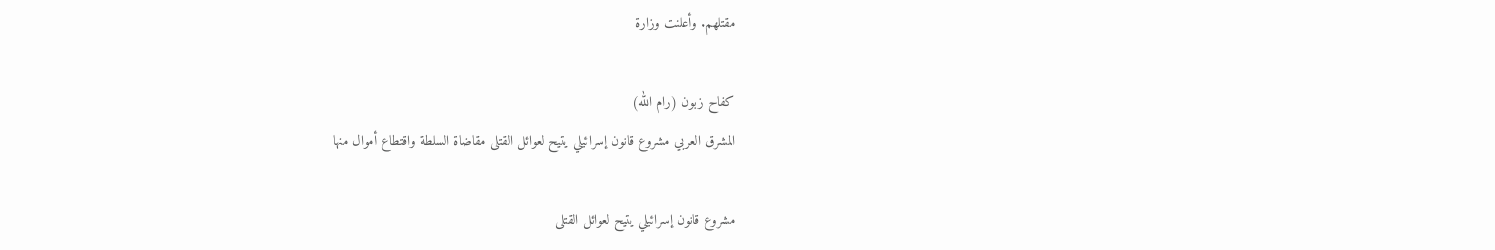مقتلهم. وأعلنت وزارة

كفاح زبون (رام الله)
المشرق العربي مشروع قانون إسرائيلي يتيح لعوائل القتلى مقاضاة السلطة واقتطاع أموال منها

مشروع قانون إسرائيلي يتيح لعوائل القتلى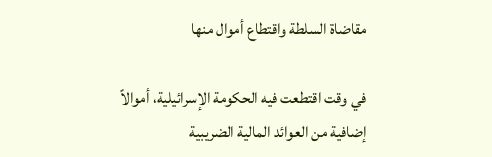مقاضاة السلطة واقتطاع أموال منها

في وقت اقتطعت فيه الحكومة الإسرائيلية، أموالاً إضافية من العوائد المالية الضريبية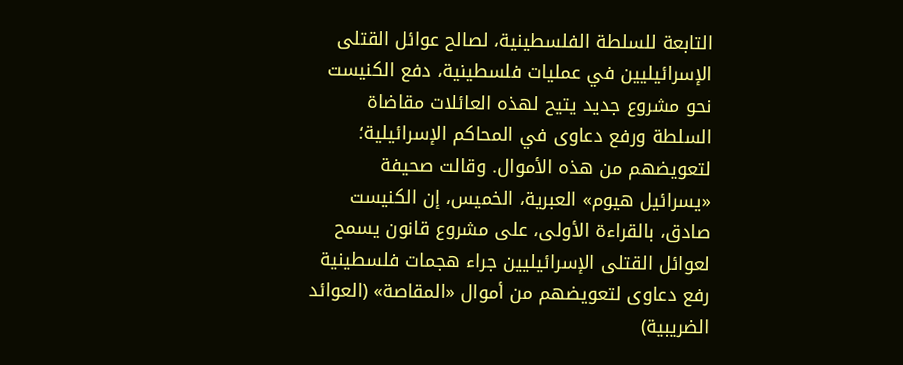التابعة للسلطة الفلسطينية، لصالح عوائل القتلى الإسرائيليين في عمليات فلسطينية، دفع الكنيست نحو مشروع جديد يتيح لهذه العائلات مقاضاة السلطة ورفع دعاوى في المحاكم الإسرائيلية؛ لتعويضهم من هذه الأموال. وقالت صحيفة «يسرائيل هيوم» العبرية، الخميس، إن الكنيست صادق، بالقراءة الأولى، على مشروع قانون يسمح لعوائل القتلى الإسرائيليين جراء هجمات فلسطينية رفع دعاوى لتعويضهم من أموال «المقاصة» (العوائد الضريبية)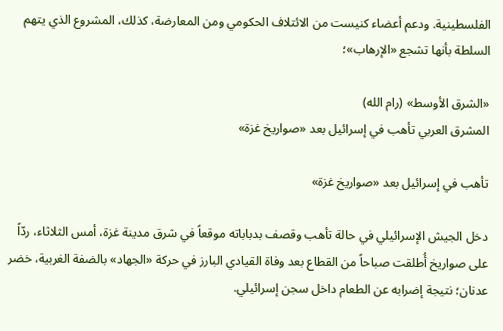الفلسطينية. ودعم أعضاء كنيست من الائتلاف الحكومي ومن المعارضة، كذلك، المشروع الذي يتهم السلطة بأنها تشجع «الإرهاب»؛

«الشرق الأوسط» (رام الله)
المشرق العربي تأهب في إسرائيل بعد «صواريخ غزة»

تأهب في إسرائيل بعد «صواريخ غزة»

دخل الجيش الإسرائيلي في حالة تأهب وقصف بدباباته موقعاً في شرق مدينة غزة، أمس الثلاثاء، ردّاً على صواريخ أُطلقت صباحاً من القطاع بعد وفاة القيادي البارز في حركة «الجهاد» بالضفة الغربية، خضر عدنان؛ نتيجة إضرابه عن الطعام داخل سجن إسرائيلي.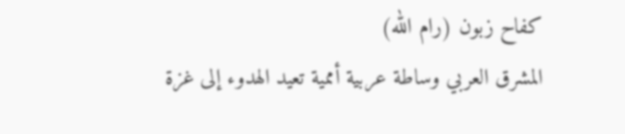كفاح زبون (رام الله)
المشرق العربي وساطة عربية أممية تعيد الهدوء إلى غزة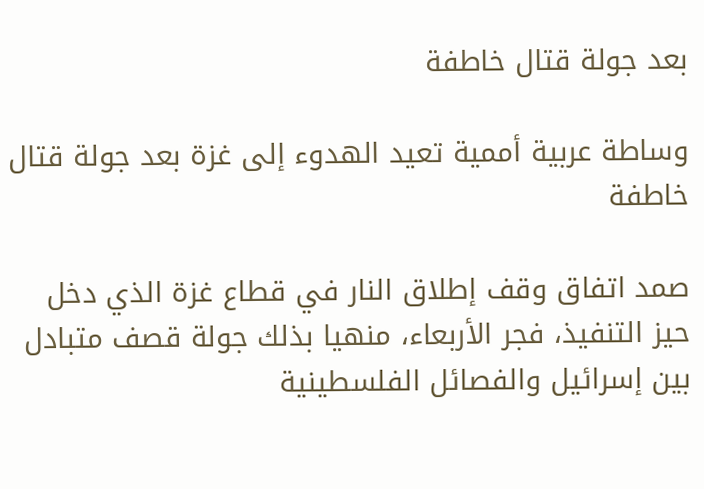بعد جولة قتال خاطفة

وساطة عربية أممية تعيد الهدوء إلى غزة بعد جولة قتال خاطفة

صمد اتفاق وقف إطلاق النار في قطاع غزة الذي دخل حيز التنفيذ، فجر الأربعاء، منهيا بذلك جولة قصف متبادل بين إسرائيل والفصائل الفلسطينية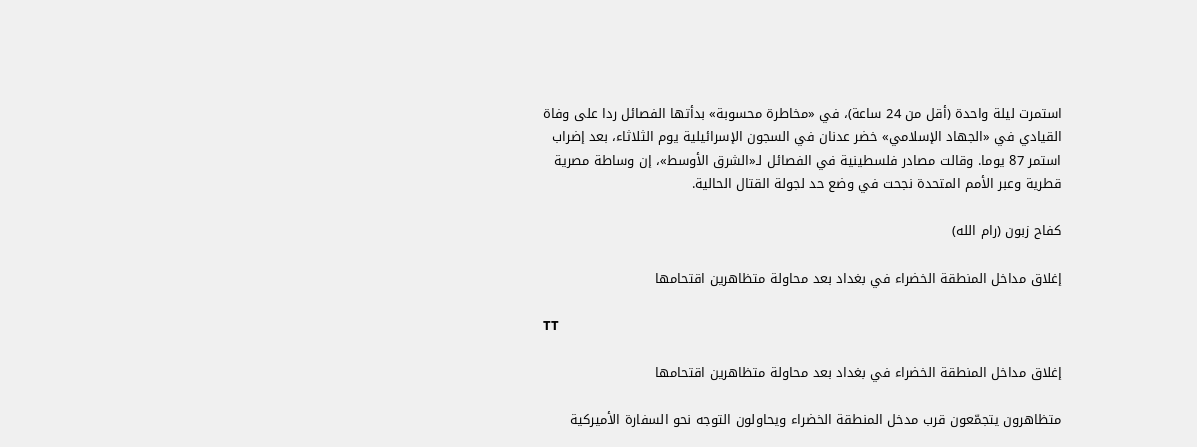استمرت ليلة واحدة (أقل من 24 ساعة)، في «مخاطرة محسوبة» بدأتها الفصائل ردا على وفاة القيادي في «الجهاد الإسلامي» خضر عدنان في السجون الإسرائيلية يوم الثلاثاء، بعد إضراب استمر 87 يوما. وقالت مصادر فلسطينية في الفصائل لـ«الشرق الأوسط»، إن وساطة مصرية قطرية وعبر الأمم المتحدة نجحت في وضع حد لجولة القتال الحالية.

كفاح زبون (رام الله)

إغلاق مداخل المنطقة الخضراء في بغداد بعد محاولة متظاهرين اقتحامها

TT

إغلاق مداخل المنطقة الخضراء في بغداد بعد محاولة متظاهرين اقتحامها

متظاهرون يتجمّعون قرب مدخل المنطقة الخضراء ويحاولون التوجه نحو السفارة الأميركية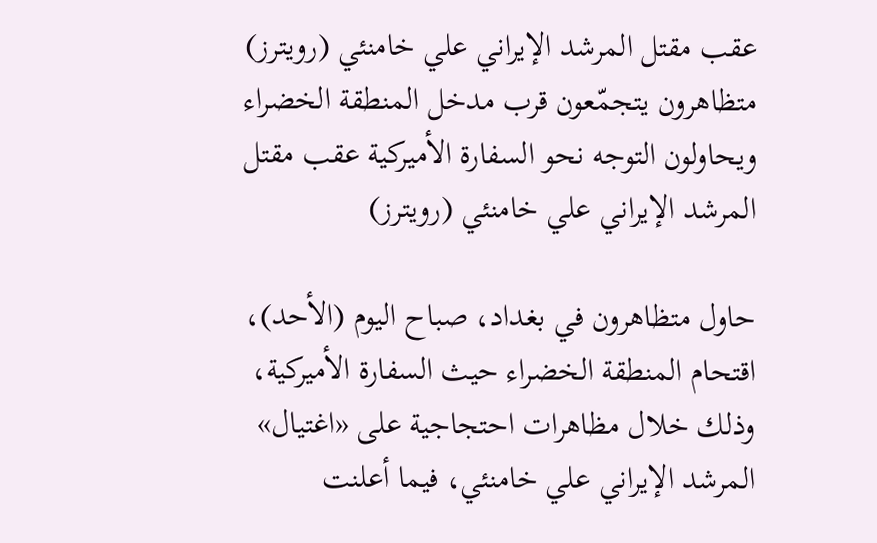عقب مقتل المرشد الإيراني علي خامنئي (رويترز)
متظاهرون يتجمّعون قرب مدخل المنطقة الخضراء ويحاولون التوجه نحو السفارة الأميركية عقب مقتل المرشد الإيراني علي خامنئي (رويترز)

حاول متظاهرون في بغداد، صباح اليوم (الأحد)، اقتحام المنطقة الخضراء حيث السفارة الأميركية، وذلك خلال مظاهرات احتجاجية على «اغتيال» المرشد الإيراني علي خامنئي، فيما أعلنت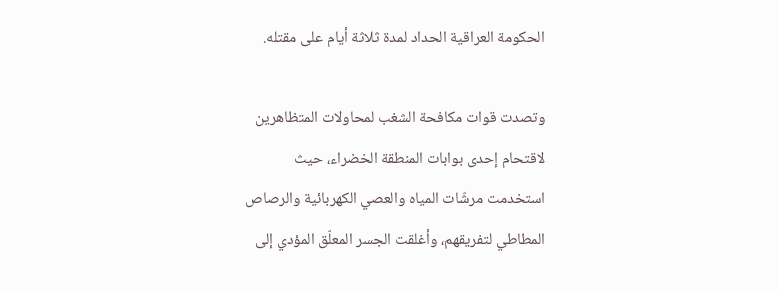الحكومة العراقية الحداد لمدة ثلاثة أيام على مقتله.

وتصدت قوات مكافحة الشغب لمحاولات المتظاهرين لاقتحام إحدى بوابات المنطقة الخضراء، حيث استخدمت مرشّات المياه والعصي الكهربائية والرصاص المطاطي لتفريقهم، وأغلقت الجسر المعلّق المؤدي إلى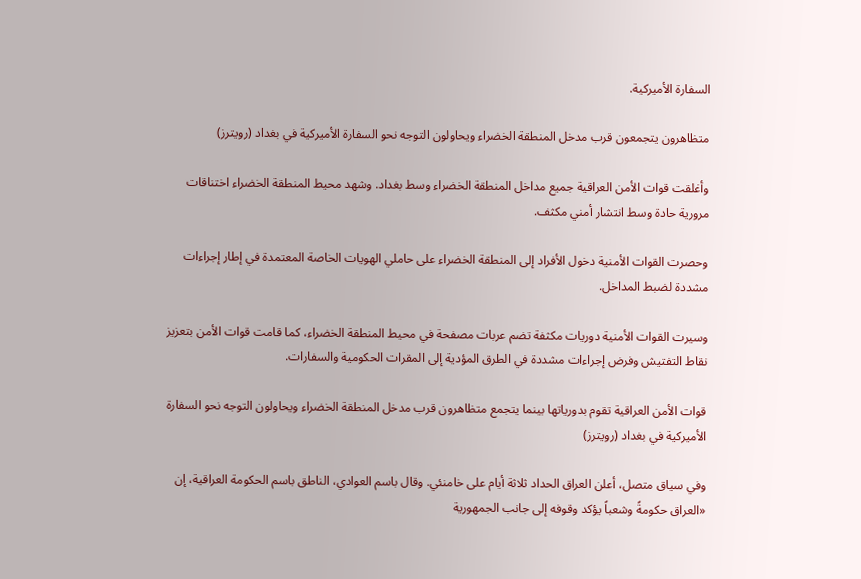السفارة الأميركية.

متظاهرون يتجمعون قرب مدخل المنطقة الخضراء ويحاولون التوجه نحو السفارة الأميركية في بغداد (رويترز)

وأغلقت قوات الأمن العراقية جميع مداخل المنطقة الخضراء وسط بغداد. وشهد محيط المنطقة الخضراء اختناقات مرورية حادة وسط انتشار أمني مكثف.

وحصرت القوات الأمنية دخول الأفراد إلى المنطقة الخضراء على حاملي الهويات الخاصة المعتمدة في إطار إجراءات مشددة لضبط المداخل.

وسيرت القوات الأمنية دوريات مكثفة تضم عربات مصفحة في محيط المنطقة الخضراء، كما قامت قوات الأمن بتعزيز نقاط التفتيش وفرض إجراءات مشددة في الطرق المؤدية إلى المقرات الحكومية والسفارات.

قوات الأمن العراقية تقوم بدورياتها بينما يتجمع متظاهرون قرب مدخل المنطقة الخضراء ويحاولون التوجه نحو السفارة الأميركية في بغداد (رويترز)

وفي سياق متصل، أعلن العراق الحداد ثلاثة أيام على خامنئي. وقال باسم العوادي، الناطق باسم الحكومة العراقية، إن «العراق حكومةً وشعباً يؤكد وقوفه إلى جانب الجمهورية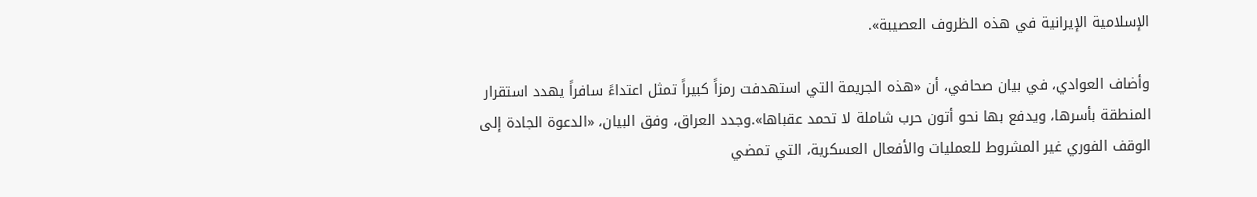الإسلامية الإيرانية في هذه الظروف العصيبة».

وأضاف العوادي، في بيان صحافي، أن «هذه الجريمة التي استهدفت رمزاً كبيراً تمثل اعتداءً سافراً يهدد استقرار المنطقة بأسرها، ويدفع بها نحو أتون حرب شاملة لا تحمد عقباها».وجدد العراق، وفق البيان، «الدعوة الجادة إلى الوقف الفوري غير المشروط للعمليات والأفعال العسكرية، التي تمضي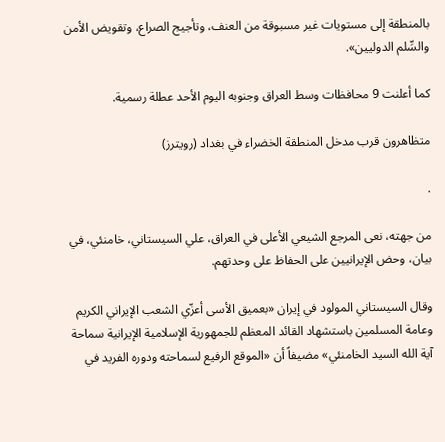بالمنطقة إلى مستويات غير مسبوقة من العنف، وتأجيج الصراع، وتقويض الأمن والسِّلم الدوليين».

كما أعلنت 9 محافظات وسط العراق وجنوبه اليوم الأحد عطلة رسمية.

متظاهرون قرب مدخل المنطقة الخضراء في بغداد (رويترز)

.

من جهته، نعى المرجع الشيعي الأعلى في العراق، علي السيستاني، خامنئي، في بيان، وحض الإيرانيين على الحفاظ على وحدتهم.

وقال السيستاني المولود في إيران «بعميق الأسى أعزّي الشعب الإيراني الكريم وعامة المسلمين باستشهاد القائد المعظم للجمهورية الإسلامية الإيرانية سماحة آية الله السيد الخامنئي» مضيفاً أن «الموقع الرفيع لسماحته ودوره الفريد في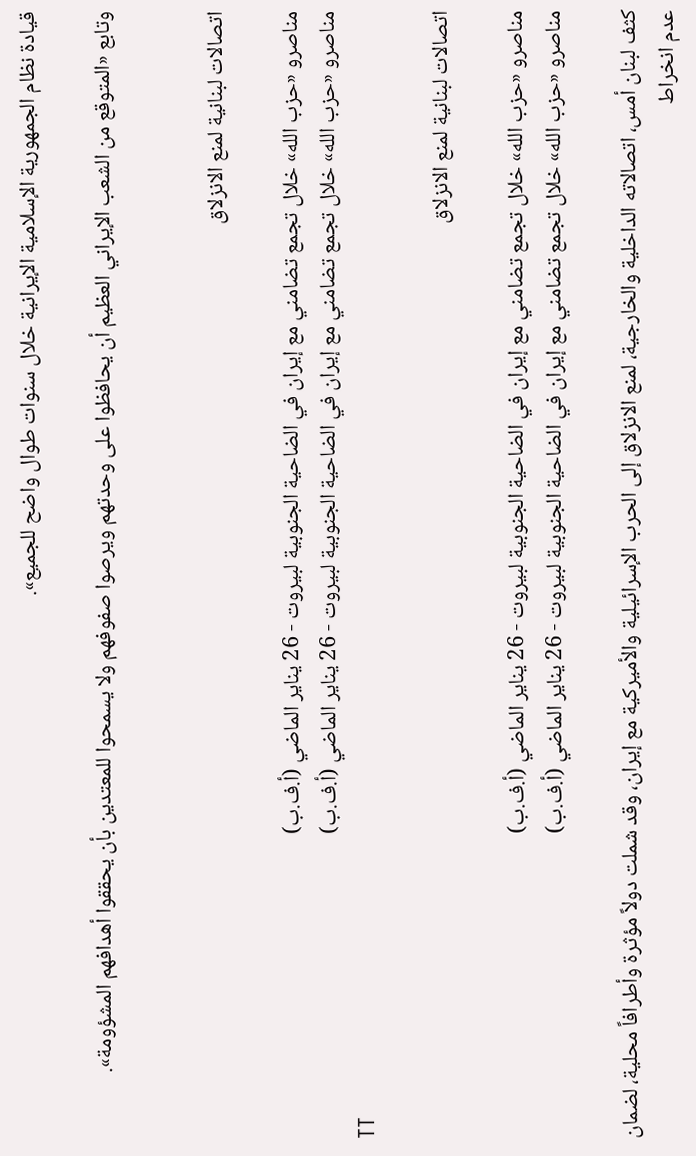قيادة نظام الجمهورية الإسلامية الإيرانية خلال سنوات طوال واضح للجميع».

وتابع «المتوقع من الشعب الإيراني العظيم أن يحافظوا على وحدتهم ويرصوا صفوفهم ولا يسمحوا للمعتدين بأن يحققوا أهدافهم المشؤومة».


اتصالات لبنانية لمنع الانزلاق

مناصرو «حزب الله» خلال تجمع تضامني مع إيران في الضاحية الجنوبية لبيروت - 26 يناير الماضي (أ.ف.ب)
مناصرو «حزب الله» خلال تجمع تضامني مع إيران في الضاحية الجنوبية لبيروت - 26 يناير الماضي (أ.ف.ب)
TT

اتصالات لبنانية لمنع الانزلاق

مناصرو «حزب الله» خلال تجمع تضامني مع إيران في الضاحية الجنوبية لبيروت - 26 يناير الماضي (أ.ف.ب)
مناصرو «حزب الله» خلال تجمع تضامني مع إيران في الضاحية الجنوبية لبيروت - 26 يناير الماضي (أ.ف.ب)

كثف لبنان أمس، اتصالاته الداخلية والخارجية، لمنع الانزلاق إلى الحرب الإسرائيلية والأميركية مع إيران، وقد شملت دولاً مؤثرة وأطرافاً محلية، لضمان عدم انخراط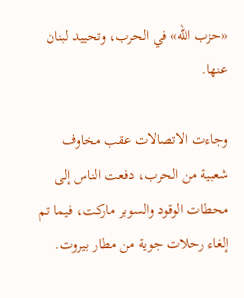«حزب الله» في الحرب، وتحييد لبنان عنها.

وجاءت الاتصالات عقب مخاوف شعبية من الحرب، دفعت الناس إلى محطات الوقود والسوبر ماركت، فيما تم إلغاء رحلات جوية من مطار بيروت.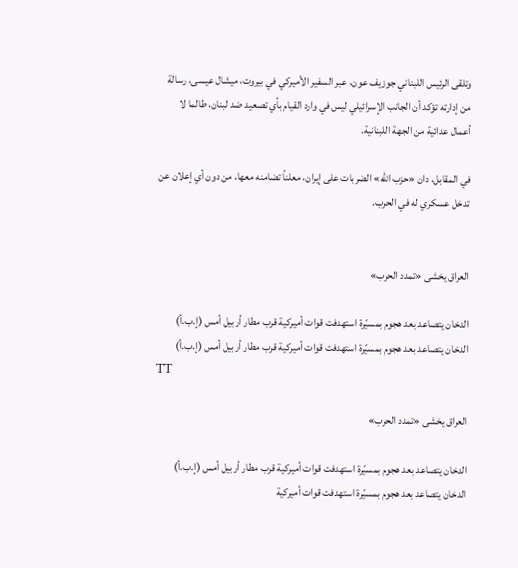وتلقى الرئيس اللبناني جوزيف عون، عبر السفير الأميركي في بيروت، ميشال عيسى، رسالة من إدارته تؤكد أن الجانب الإسرائيلي ليس في وارد القيام بأي تصعيد ضد لبنان، طالما لا أعمال عدائية من الجهة اللبنانية.

في المقابل، دان «حزب الله» الضربات على إيران، معلناً تضامنه معها، من دون أي إعلان عن تدخل عسكري له في الحرب.


العراق يخشى «تمدد الحرب»

الدخان يتصاعد بعد هجوم بمسيّرة استهدفت قوات أميركية قرب مطار أربيل أمس (إ.ب.أ)
الدخان يتصاعد بعد هجوم بمسيّرة استهدفت قوات أميركية قرب مطار أربيل أمس (إ.ب.أ)
TT

العراق يخشى «تمدد الحرب»

الدخان يتصاعد بعد هجوم بمسيّرة استهدفت قوات أميركية قرب مطار أربيل أمس (إ.ب.أ)
الدخان يتصاعد بعد هجوم بمسيّرة استهدفت قوات أميركية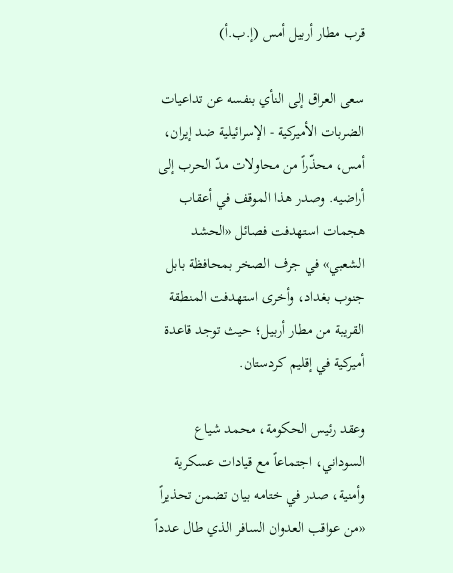قرب مطار أربيل أمس (إ.ب.أ)

سعى العراق إلى النأي بنفسه عن تداعيات الضربات الأميركية - الإسرائيلية ضد إيران، أمس، محذّراً من محاولات مدّ الحرب إلى أراضيه. وصدر هذا الموقف في أعقاب هجمات استهدفت فصائل «الحشد الشعبي» في جرف الصخر بمحافظة بابل جنوب بغداد، وأخرى استهدفت المنطقة القريبة من مطار أربيل؛ حيث توجد قاعدة أميركية في إقليم كردستان.

وعقد رئيس الحكومة، محمد شياع السوداني، اجتماعاً مع قيادات عسكرية وأمنية، صدر في ختامه بيان تضمن تحذيراً «من عواقب العدوان السافر الذي طال عدداً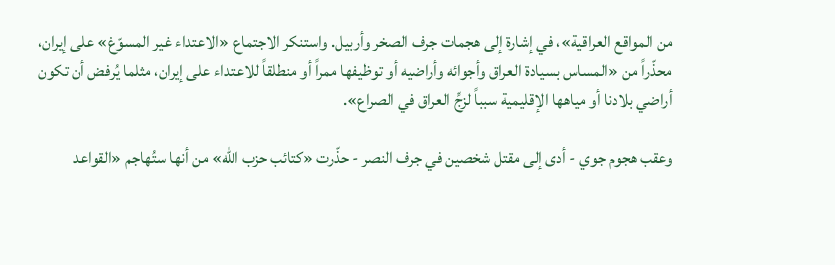من المواقع العراقية»، في إشارة إلى هجمات جرف الصخر وأربيل. واستنكر الاجتماع «الاعتداء غير المسوّغ» على إيران، محذّراً من «المساس بسيادة العراق وأجوائه وأراضيه أو توظيفها ممراً أو منطلقاً للاعتداء على إيران، مثلما يُرفض أن تكون أراضي بلادنا أو مياهها الإقليمية سبباً لزجِّ العراق في الصراع».

وعقب هجوم جوي - أدى إلى مقتل شخصين في جرف النصر - حذّرت «كتائب حزب الله» من أنها ستُهاجم «القواعد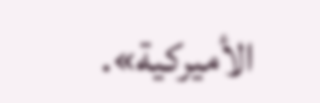الأميركية».